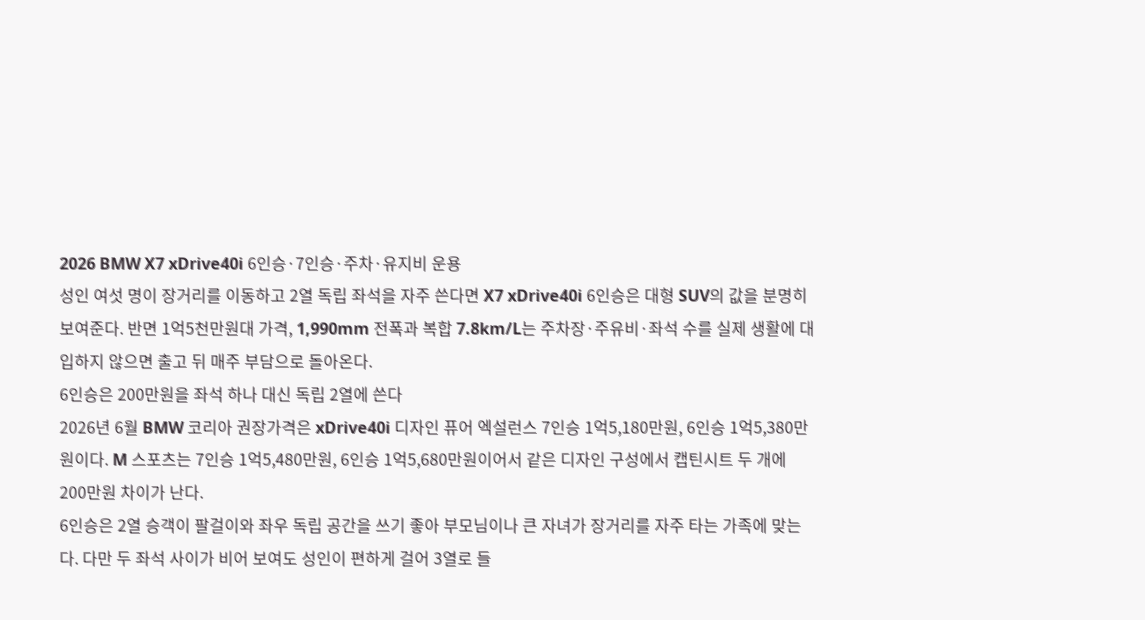2026 BMW X7 xDrive40i 6인승·7인승·주차·유지비 운용
성인 여섯 명이 장거리를 이동하고 2열 독립 좌석을 자주 쓴다면 X7 xDrive40i 6인승은 대형 SUV의 값을 분명히 보여준다. 반면 1억5천만원대 가격, 1,990mm 전폭과 복합 7.8km/L는 주차장·주유비·좌석 수를 실제 생활에 대입하지 않으면 출고 뒤 매주 부담으로 돌아온다.
6인승은 200만원을 좌석 하나 대신 독립 2열에 쓴다
2026년 6월 BMW 코리아 권장가격은 xDrive40i 디자인 퓨어 엑설런스 7인승 1억5,180만원, 6인승 1억5,380만원이다. M 스포츠는 7인승 1억5,480만원, 6인승 1억5,680만원이어서 같은 디자인 구성에서 캡틴시트 두 개에 200만원 차이가 난다.
6인승은 2열 승객이 팔걸이와 좌우 독립 공간을 쓰기 좋아 부모님이나 큰 자녀가 장거리를 자주 타는 가족에 맞는다. 다만 두 좌석 사이가 비어 보여도 성인이 편하게 걸어 3열로 들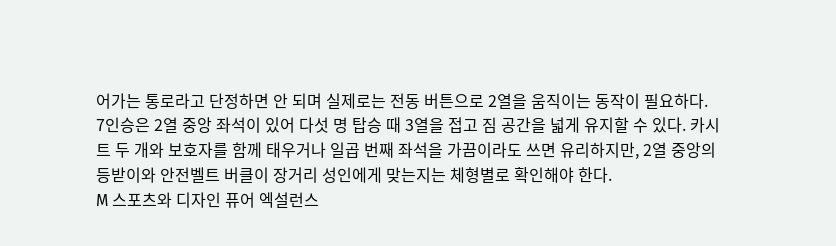어가는 통로라고 단정하면 안 되며 실제로는 전동 버튼으로 2열을 움직이는 동작이 필요하다.
7인승은 2열 중앙 좌석이 있어 다섯 명 탑승 때 3열을 접고 짐 공간을 넓게 유지할 수 있다. 카시트 두 개와 보호자를 함께 태우거나 일곱 번째 좌석을 가끔이라도 쓰면 유리하지만, 2열 중앙의 등받이와 안전벨트 버클이 장거리 성인에게 맞는지는 체형별로 확인해야 한다.
M 스포츠와 디자인 퓨어 엑설런스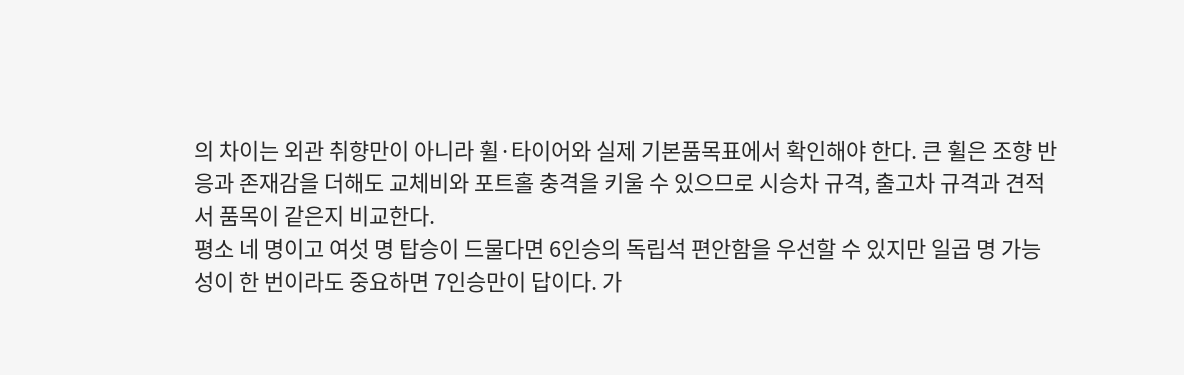의 차이는 외관 취향만이 아니라 휠·타이어와 실제 기본품목표에서 확인해야 한다. 큰 휠은 조향 반응과 존재감을 더해도 교체비와 포트홀 충격을 키울 수 있으므로 시승차 규격, 출고차 규격과 견적서 품목이 같은지 비교한다.
평소 네 명이고 여섯 명 탑승이 드물다면 6인승의 독립석 편안함을 우선할 수 있지만 일곱 명 가능성이 한 번이라도 중요하면 7인승만이 답이다. 가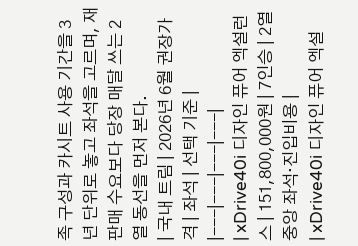족 구성과 카시트 사용 기간을 3년 단위로 놓고 좌석을 고르며, 재판매 수요보다 당장 매달 쓰는 2열 동선을 먼저 본다.
| 국내 트림 | 2026년 6월 권장가격 | 좌석 | 선택 기준 |
|---|---|---|---|
| xDrive40i 디자인 퓨어 엑설런스 | 151,800,000원 | 7인승 | 2열 중앙 좌석·진입비용 |
| xDrive40i 디자인 퓨어 엑설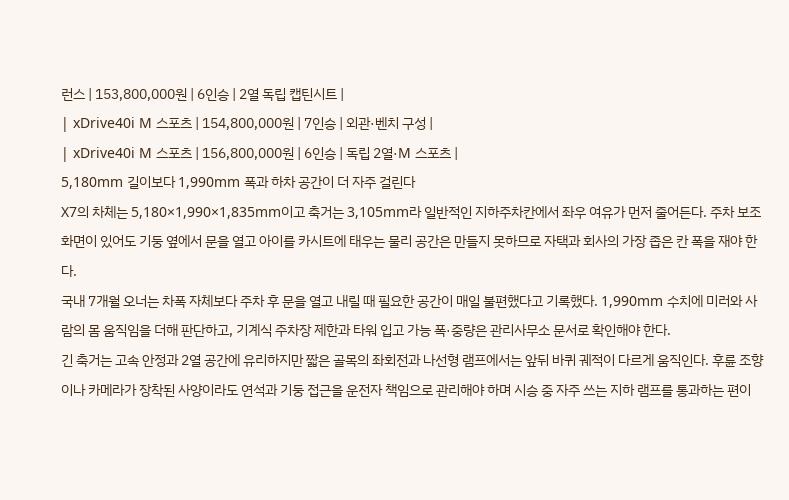런스 | 153,800,000원 | 6인승 | 2열 독립 캡틴시트 |
| xDrive40i M 스포츠 | 154,800,000원 | 7인승 | 외관·벤치 구성 |
| xDrive40i M 스포츠 | 156,800,000원 | 6인승 | 독립 2열·M 스포츠 |
5,180mm 길이보다 1,990mm 폭과 하차 공간이 더 자주 걸린다
X7의 차체는 5,180×1,990×1,835mm이고 축거는 3,105mm라 일반적인 지하주차칸에서 좌우 여유가 먼저 줄어든다. 주차 보조 화면이 있어도 기둥 옆에서 문을 열고 아이를 카시트에 태우는 물리 공간은 만들지 못하므로 자택과 회사의 가장 좁은 칸 폭을 재야 한다.
국내 7개월 오너는 차폭 자체보다 주차 후 문을 열고 내릴 때 필요한 공간이 매일 불편했다고 기록했다. 1,990mm 수치에 미러와 사람의 몸 움직임을 더해 판단하고, 기계식 주차장 제한과 타워 입고 가능 폭·중량은 관리사무소 문서로 확인해야 한다.
긴 축거는 고속 안정과 2열 공간에 유리하지만 짧은 골목의 좌회전과 나선형 램프에서는 앞뒤 바퀴 궤적이 다르게 움직인다. 후륜 조향이나 카메라가 장착된 사양이라도 연석과 기둥 접근을 운전자 책임으로 관리해야 하며 시승 중 자주 쓰는 지하 램프를 통과하는 편이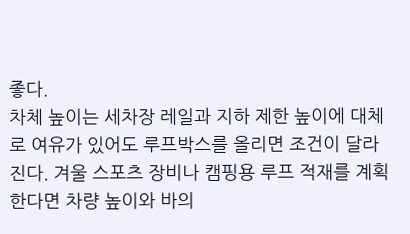좋다.
차체 높이는 세차장 레일과 지하 제한 높이에 대체로 여유가 있어도 루프박스를 올리면 조건이 달라진다. 겨울 스포츠 장비나 캠핑용 루프 적재를 계획한다면 차량 높이와 바의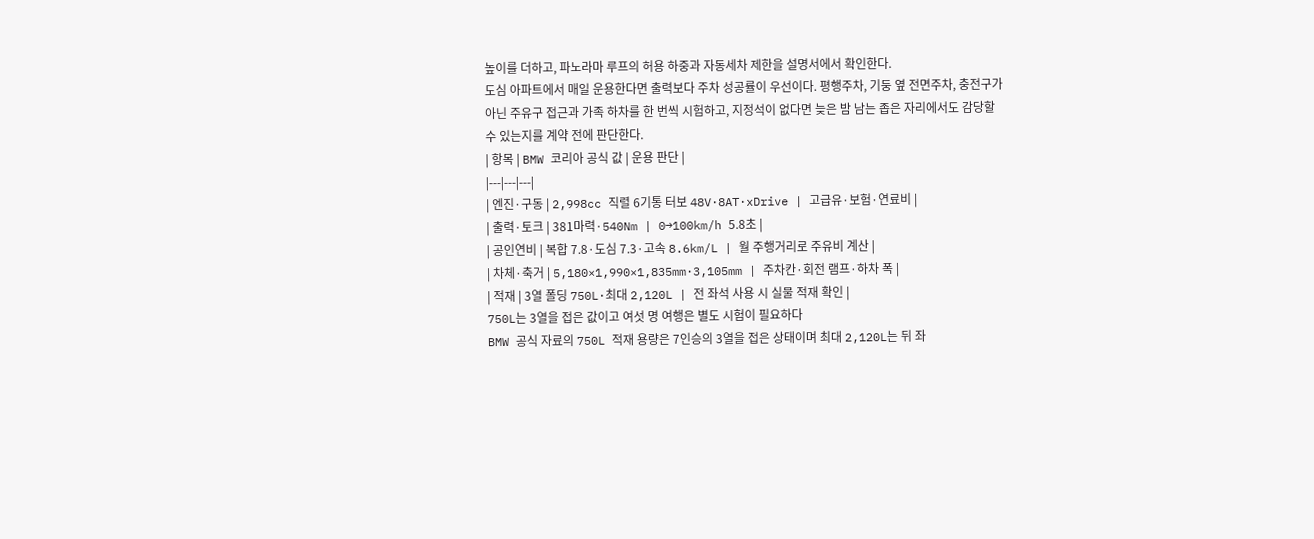높이를 더하고, 파노라마 루프의 허용 하중과 자동세차 제한을 설명서에서 확인한다.
도심 아파트에서 매일 운용한다면 출력보다 주차 성공률이 우선이다. 평행주차, 기둥 옆 전면주차, 충전구가 아닌 주유구 접근과 가족 하차를 한 번씩 시험하고, 지정석이 없다면 늦은 밤 남는 좁은 자리에서도 감당할 수 있는지를 계약 전에 판단한다.
| 항목 | BMW 코리아 공식 값 | 운용 판단 |
|---|---|---|
| 엔진·구동 | 2,998cc 직렬 6기통 터보 48V·8AT·xDrive | 고급유·보험·연료비 |
| 출력·토크 | 381마력·540Nm | 0→100km/h 5.8초 |
| 공인연비 | 복합 7.8·도심 7.3·고속 8.6km/L | 월 주행거리로 주유비 계산 |
| 차체·축거 | 5,180×1,990×1,835mm·3,105mm | 주차칸·회전 램프·하차 폭 |
| 적재 | 3열 폴딩 750L·최대 2,120L | 전 좌석 사용 시 실물 적재 확인 |
750L는 3열을 접은 값이고 여섯 명 여행은 별도 시험이 필요하다
BMW 공식 자료의 750L 적재 용량은 7인승의 3열을 접은 상태이며 최대 2,120L는 뒤 좌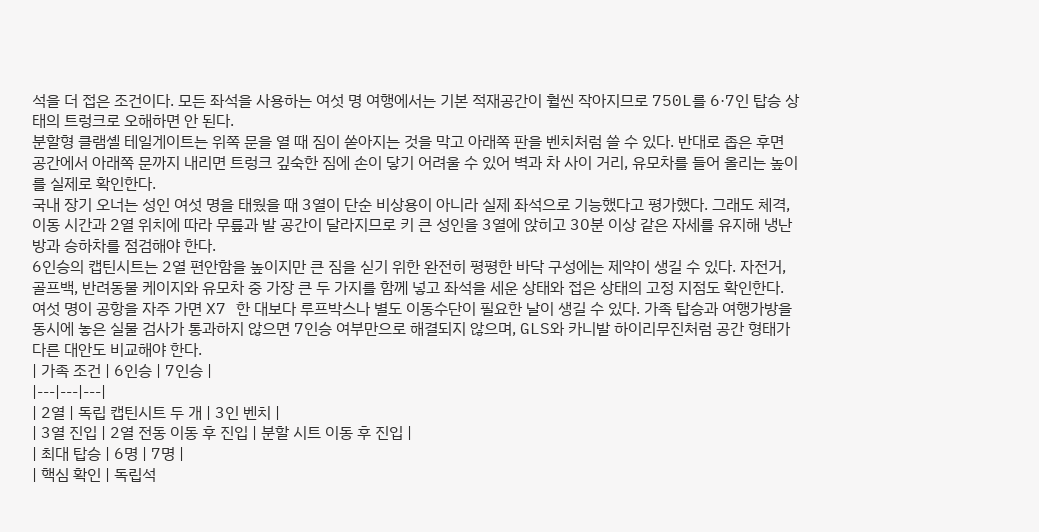석을 더 접은 조건이다. 모든 좌석을 사용하는 여섯 명 여행에서는 기본 적재공간이 훨씬 작아지므로 750L를 6·7인 탑승 상태의 트렁크로 오해하면 안 된다.
분할형 클램셸 테일게이트는 위쪽 문을 열 때 짐이 쏟아지는 것을 막고 아래쪽 판을 벤치처럼 쓸 수 있다. 반대로 좁은 후면 공간에서 아래쪽 문까지 내리면 트렁크 깊숙한 짐에 손이 닿기 어려울 수 있어 벽과 차 사이 거리, 유모차를 들어 올리는 높이를 실제로 확인한다.
국내 장기 오너는 성인 여섯 명을 태웠을 때 3열이 단순 비상용이 아니라 실제 좌석으로 기능했다고 평가했다. 그래도 체격, 이동 시간과 2열 위치에 따라 무릎과 발 공간이 달라지므로 키 큰 성인을 3열에 앉히고 30분 이상 같은 자세를 유지해 냉난방과 승하차를 점검해야 한다.
6인승의 캡틴시트는 2열 편안함을 높이지만 큰 짐을 싣기 위한 완전히 평평한 바닥 구성에는 제약이 생길 수 있다. 자전거, 골프백, 반려동물 케이지와 유모차 중 가장 큰 두 가지를 함께 넣고 좌석을 세운 상태와 접은 상태의 고정 지점도 확인한다.
여섯 명이 공항을 자주 가면 X7 한 대보다 루프박스나 별도 이동수단이 필요한 날이 생길 수 있다. 가족 탑승과 여행가방을 동시에 놓은 실물 검사가 통과하지 않으면 7인승 여부만으로 해결되지 않으며, GLS와 카니발 하이리무진처럼 공간 형태가 다른 대안도 비교해야 한다.
| 가족 조건 | 6인승 | 7인승 |
|---|---|---|
| 2열 | 독립 캡틴시트 두 개 | 3인 벤치 |
| 3열 진입 | 2열 전동 이동 후 진입 | 분할 시트 이동 후 진입 |
| 최대 탑승 | 6명 | 7명 |
| 핵심 확인 | 독립석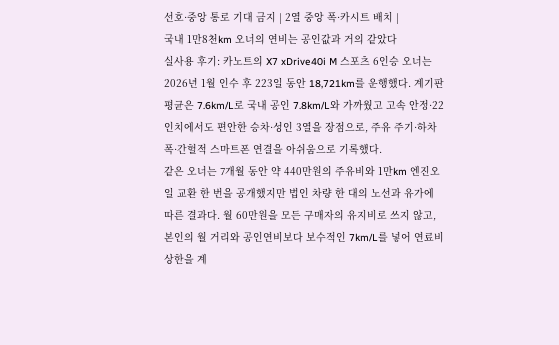선호·중앙 통로 기대 금지 | 2열 중앙 폭·카시트 배치 |
국내 1만8천km 오너의 연비는 공인값과 거의 같았다
실사용 후기: 카노트의 X7 xDrive40i M 스포츠 6인승 오너는 2026년 1월 인수 후 223일 동안 18,721km를 운행했다. 계기판 평균은 7.6km/L로 국내 공인 7.8km/L와 가까웠고 고속 안정·22인치에서도 편안한 승차·성인 3열을 장점으로, 주유 주기·하차 폭·간헐적 스마트폰 연결을 아쉬움으로 기록했다.
같은 오너는 7개월 동안 약 440만원의 주유비와 1만km 엔진오일 교환 한 번을 공개했지만 법인 차량 한 대의 노선과 유가에 따른 결과다. 월 60만원을 모든 구매자의 유지비로 쓰지 않고, 본인의 월 거리와 공인연비보다 보수적인 7km/L를 넣어 연료비 상한을 계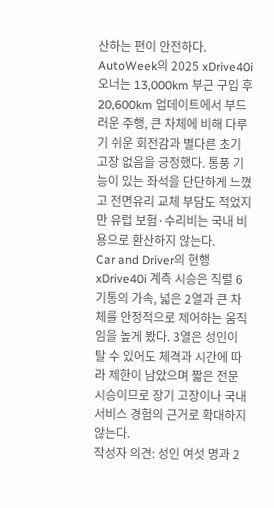산하는 편이 안전하다.
AutoWeek의 2025 xDrive40i 오너는 13,000km 부근 구입 후 20,600km 업데이트에서 부드러운 주행, 큰 차체에 비해 다루기 쉬운 회전감과 별다른 초기 고장 없음을 긍정했다. 통풍 기능이 있는 좌석을 단단하게 느꼈고 전면유리 교체 부담도 적었지만 유럽 보험·수리비는 국내 비용으로 환산하지 않는다.
Car and Driver의 현행 xDrive40i 계측 시승은 직렬 6기통의 가속, 넓은 2열과 큰 차체를 안정적으로 제어하는 움직임을 높게 봤다. 3열은 성인이 탈 수 있어도 체격과 시간에 따라 제한이 남았으며 짧은 전문 시승이므로 장기 고장이나 국내 서비스 경험의 근거로 확대하지 않는다.
작성자 의견: 성인 여섯 명과 2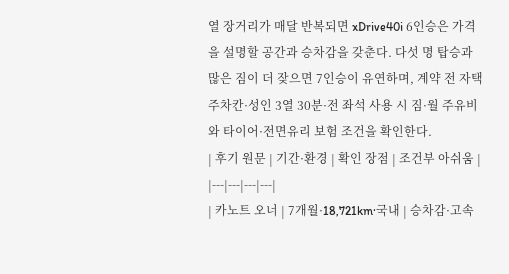열 장거리가 매달 반복되면 xDrive40i 6인승은 가격을 설명할 공간과 승차감을 갖춘다. 다섯 명 탑승과 많은 짐이 더 잦으면 7인승이 유연하며, 계약 전 자택 주차칸·성인 3열 30분·전 좌석 사용 시 짐·월 주유비와 타이어·전면유리 보험 조건을 확인한다.
| 후기 원문 | 기간·환경 | 확인 장점 | 조건부 아쉬움 |
|---|---|---|---|
| 카노트 오너 | 7개월·18,721km·국내 | 승차감·고속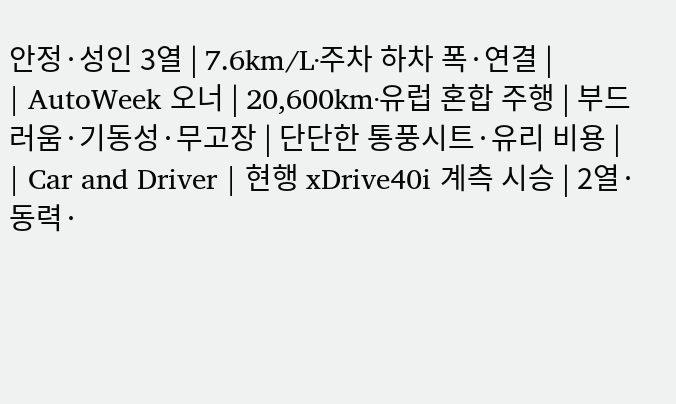안정·성인 3열 | 7.6km/L·주차 하차 폭·연결 |
| AutoWeek 오너 | 20,600km·유럽 혼합 주행 | 부드러움·기동성·무고장 | 단단한 통풍시트·유리 비용 |
| Car and Driver | 현행 xDrive40i 계측 시승 | 2열·동력·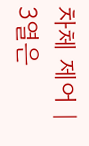차체 제어 | 3열은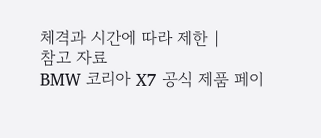체격과 시간에 따라 제한 |
참고 자료
BMW 코리아 X7 공식 제품 페이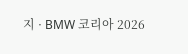지 · BMW 코리아 2026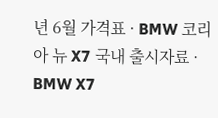년 6월 가격표 · BMW 코리아 뉴 X7 국내 출시자료 · BMW X7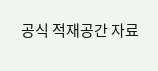공식 적재공간 자료